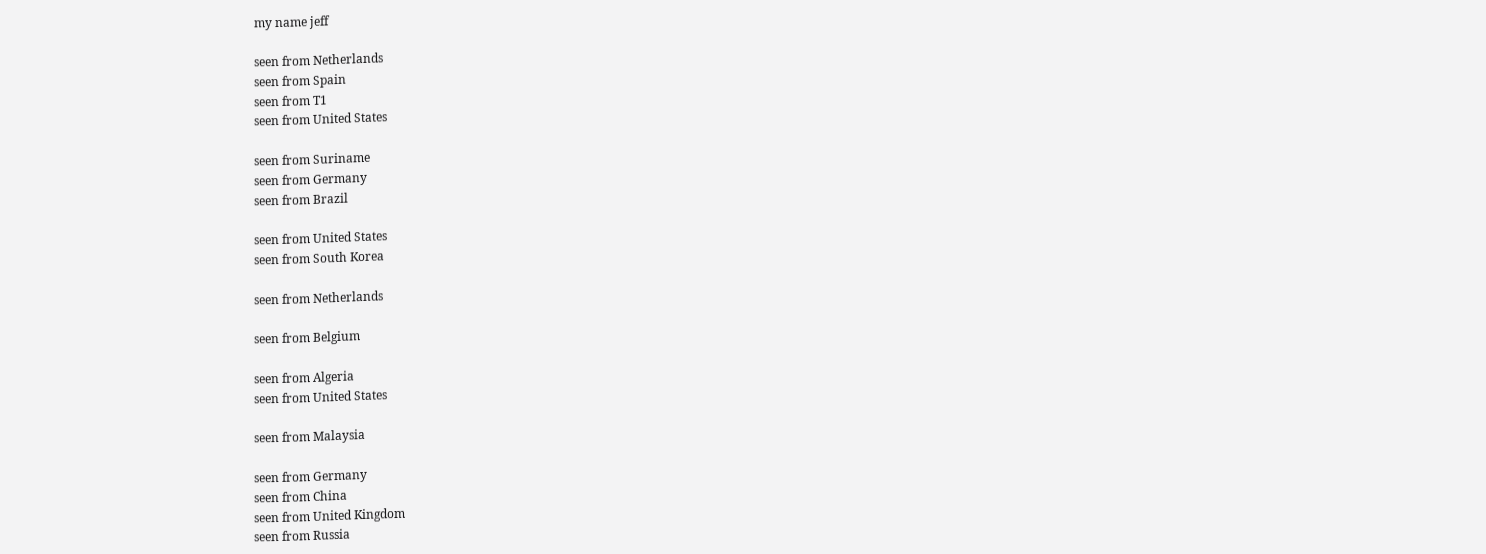my name jeff

seen from Netherlands
seen from Spain
seen from T1
seen from United States

seen from Suriname
seen from Germany
seen from Brazil

seen from United States
seen from South Korea

seen from Netherlands

seen from Belgium

seen from Algeria
seen from United States

seen from Malaysia

seen from Germany
seen from China
seen from United Kingdom
seen from Russia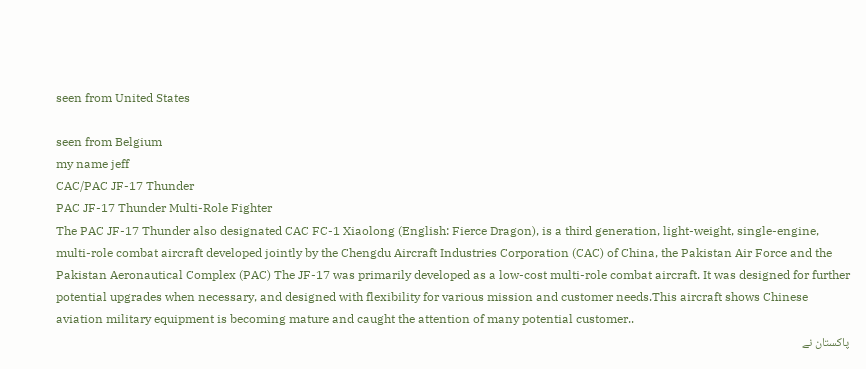seen from United States

seen from Belgium
my name jeff
CAC/PAC JF-17 Thunder
PAC JF-17 Thunder Multi-Role Fighter
The PAC JF-17 Thunder also designated CAC FC-1 Xiaolong (English: Fierce Dragon), is a third generation, light-weight, single-engine, multi-role combat aircraft developed jointly by the Chengdu Aircraft Industries Corporation (CAC) of China, the Pakistan Air Force and the Pakistan Aeronautical Complex (PAC) The JF-17 was primarily developed as a low-cost multi-role combat aircraft. It was designed for further potential upgrades when necessary, and designed with flexibility for various mission and customer needs.This aircraft shows Chinese aviation military equipment is becoming mature and caught the attention of many potential customer..
پاکستان نے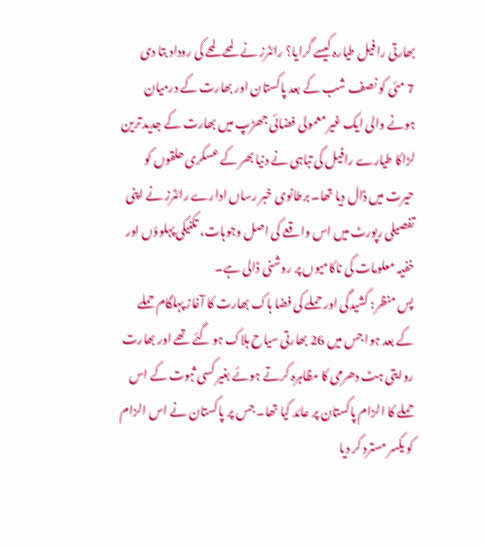بھارتی رافیل طیارہ کیسے گرایا؟ رائٹرز نے لمحے لمحے کی روداد بتا دی
7 مئی کو نصف شب کے بعد پاکستان اور بھارت کے درمیان ہونے والی ایک غیر معمولی فضائی جھڑپ میں بھارت کے جدید ترین لڑاکا طیارے رافیل کی تباہی نے دنیا بھر کے عسکری حلقوں کو حیرت میں ڈال دیا تھا۔ برطانوی خبر رساں ادارے رائٹرز نے اپنی تفصیلی رپورٹ میں اس واقعے کی اصل وجوہات، تکنیکی پہلوؤں اور خفیہ معلومات کی ناکامیوں پر روشنی ڈالی ہے۔
پس منظر: کشیدگی اور حملے کی فضا ہاک بھارت کا آغاز پہلگام حملے کے بعد ہوا جس میں 26 بھارتی سیاح ہلاک ہو گئے تھے اور بھارت روایتی ہٹ دھرمی کا مظاہرہ کرتے ہوئے بغیر کسی ثبوت کے اس حملے کا الزام پاکستان پر عائد کیا تھا۔ جس پر پاکستان نے اس الزام کو یکسر مسترد کر دیا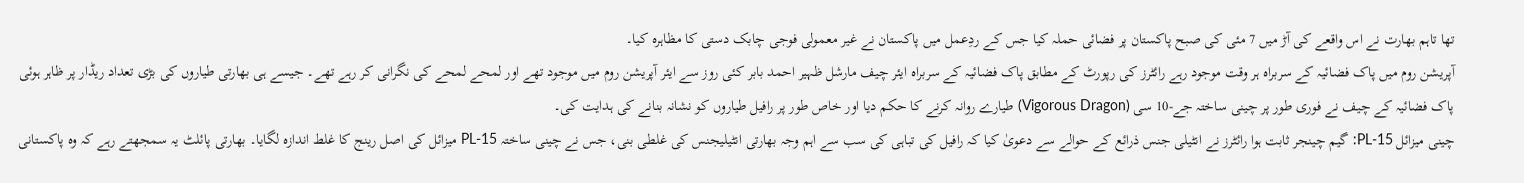تھا تاہم بھارت نے اس واقعے کی آڑ میں 7 مئی کی صبح پاکستان پر فضائی حملہ کیا جس کے ردِعمل میں پاکستان نے غیر معمولی فوجی چابک دستی کا مظاہرہ کیا۔
آپریشن روم میں پاک فضائیہ کے سربراہ ہر وقت موجود رہے رائٹرز کی رپورٹ کے مطابق پاک فضائیہ کے سربراہ ایئر چیف مارشل ظہیر احمد بابر کئی روز سے ایئر آپریشن روم میں موجود تھے اور لمحے لمحے کی نگرانی کر رہے تھے۔ جیسے ہی بھارتی طیاروں کی بڑی تعداد ریڈار پر ظاہر ہوئی پاک فضائیہ کے چیف نے فوری طور پر چینی ساختہ جے-10 سی (Vigorous Dragon) طیارے روانہ کرنے کا حکم دیا اور خاص طور پر رافیل طیاروں کو نشانہ بنانے کی ہدایت کی۔
چینی میزائل PL-15: گیم چینجر ثابت ہوا رائٹرز نے انٹیلی جنس ذرائع کے حوالے سے دعویٰ کیا کہ رافیل کی تباہی کی سب سے اہم وجہ بھارتی انٹیلیجنس کی غلطی بنی، جس نے چینی ساختہ PL-15 میزائل کی اصل رینج کا غلط اندازہ لگایا۔ بھارتی پائلٹ یہ سمجھتے رہے کہ وہ پاکستانی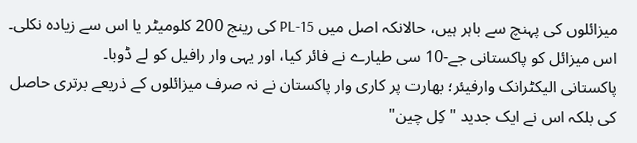میزائلوں کی پہنچ سے باہر ہیں، حالانکہ اصل میں PL-15 کی رینج 200 کلومیٹر یا اس سے زیادہ نکلی۔ اس میزائل کو پاکستانی جے-10 سی طیارے نے فائر کیا، اور یہی وار رافیل کو لے ڈوبا۔
پاکستانی الیکٹرانک وارفیئر؛ بھارت پر کاری وار پاکستان نے نہ صرف میزائلوں کے ذریعے برتری حاصل کی بلکہ اس نے ایک جدید "کِل چین"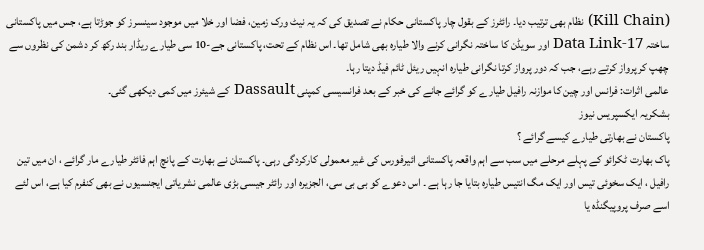(Kill Chain) نظام بھی ترتیب دیا۔ رائٹرز کے بقول چار پاکستانی حکام نے تصدیق کی کہ یہ نیٹ ورک زمین، فضا اور خلا میں موجود سینسرز کو جوڑتا ہے، جس میں پاکستانی ساختہ Data Link-17 اور سویڈن کا ساختہ نگرانی کرنے والا طیارہ بھی شامل تھا۔ اس نظام کے تحت، پاکستانی جے-10 سی طیارے ریڈار بند رکھ کر دشمن کی نظروں سے چھپ کر پرواز کرتے رہے، جب کہ دور پرواز کرتا نگرانی طیارہ انہیں ریئل ٹائم فیڈ دیتا رہا۔
عالمی اثرات: فرانس اور چین کا موازنہ رافیل طیارے کو گرائے جانے کی خبر کے بعد فرانسیسی کمپنی Dassault کے شیئرز میں کمی دیکھی گئی۔
بشکریہ ایکسپریس نیوز
پاکستان نے بھارتی طیارے کیسے گرائے ؟
پاک بھارت ٹکرائو کے پہلے مرحلے میں سب سے اہم واقعہ پاکستانی ائیرفورس کی غیر معمولی کارکردگی رہی۔ پاکستان نے بھارت کے پانچ اہم فائٹر طیارے مار گرائے ، ان میں تین رافیل ، ایک سخوئی تیس اور ایک مگ انتیس طیارہ بتایا جا رہا ہے ۔ اس دعوے کو بی بی سی، الجزیرہ اور رائٹر جیسی بڑی عالمی نشریاتی ایجنسیوں نے بھی کنفرم کیا ہے، اس لئے اسے صرف پروپیگنڈہ یا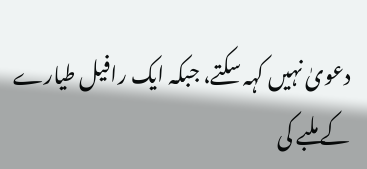دعویٰ نہیں کہہ سکتے، جبکہ ایک رافیل طیارے کے ملبے کی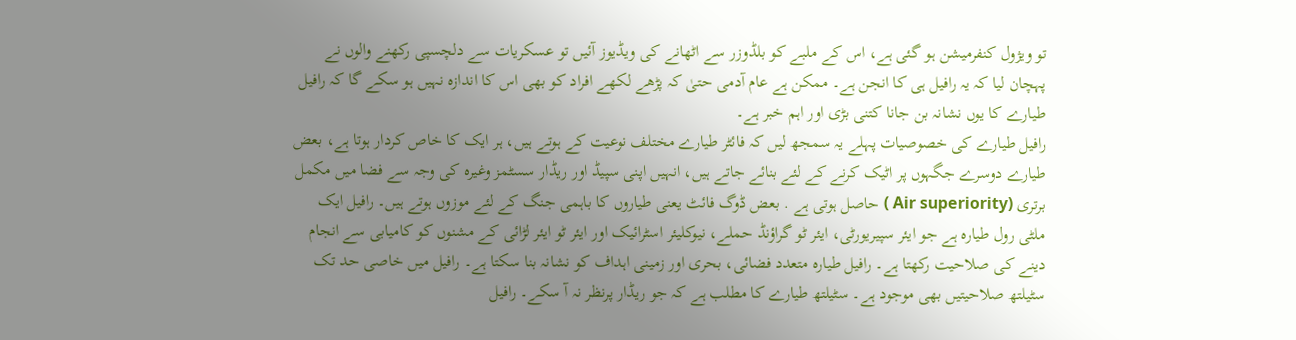تو ویژول کنفرمیشن ہو گئی ہے، اس کے ملبے کو بلڈوزر سے اٹھانے کی ویڈیوز آئیں تو عسکریات سے دلچسپی رکھنے والوں نے پہچان لیا کہ یہ رافیل ہی کا انجن ہے۔ ممکن ہے عام آدمی حتیٰ کہ پڑھے لکھے افراد کو بھی اس کا اندازہ نہیں ہو سکے گا کہ رافیل طیارے کا یوں نشانہ بن جانا کتنی بڑی اور اہم خبر ہے۔
رافیل طیارے کی خصوصیات پہلے یہ سمجھ لیں کہ فائٹر طیارے مختلف نوعیت کے ہوتے ہیں، ہر ایک کا خاص کردار ہوتا ہے، بعض طیارے دوسرے جگہوں پر اٹیک کرنے کے لئے بنائے جاتے ہیں، انہیں اپنی سپیڈ اور ریڈار سسٹمز وغیرہ کی وجہ سے فضا میں مکمل برتری (Air superiority ) حاصل ہوتی ہے . بعض ڈوگ فائٹ یعنی طیاروں کا باہمی جنگ کے لئے موزوں ہوتے ہیں۔ رافیل ایک ملٹی رول طیارہ ہے جو ایئر سپیریورٹی، ایئر ٹو گراؤنڈ حملے، نیوکلیئر اسٹرائیک اور ایئر ٹو ایئر لڑائی کے مشنوں کو کامیابی سے انجام دینے کی صلاحیت رکھتا ہے۔ رافیل طیارہ متعدد فضائی، بحری اور زمینی اہداف کو نشانہ بنا سکتا ہے۔ رافیل میں خاصی حد تک سٹیلتھ صلاحیتیں بھی موجود ہے۔ سٹیلتھ طیارے کا مطلب ہے کہ جو ریڈار پرنظر نہ آ سکے۔ رافیل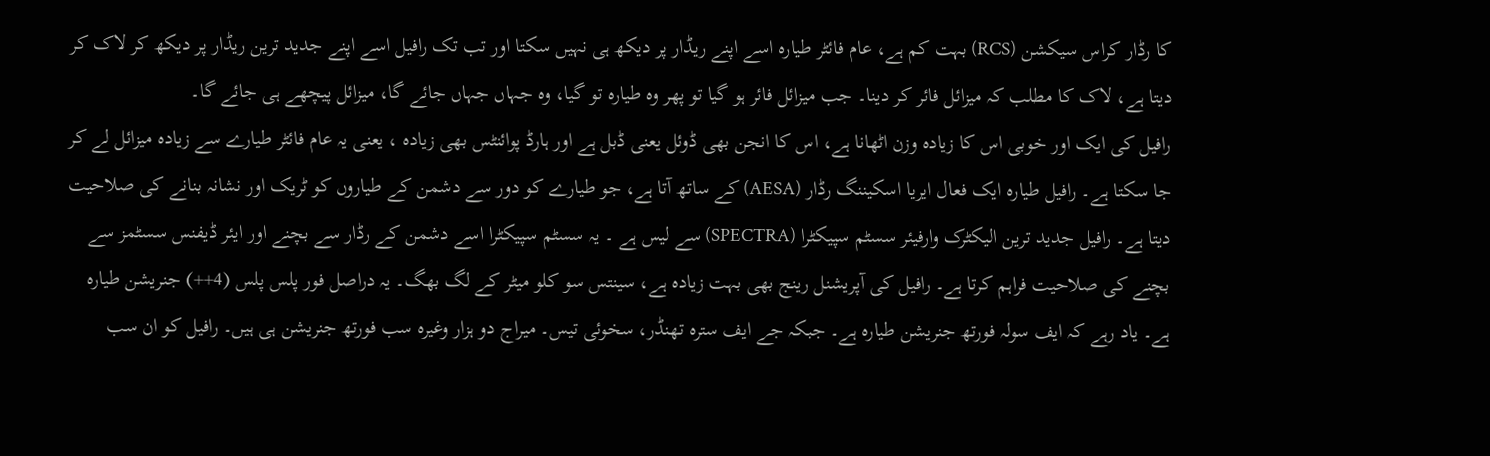کا رڈار کراس سیکشن (RCS) بہت کم ہے، عام فائٹر طیارہ اسے اپنے ریڈار پر دیکھ ہی نہیں سکتا اور تب تک رافیل اسے اپنے جدید ترین ریڈار پر دیکھ کر لاک کر دیتا ہے، لاک کا مطلب کہ میزائل فائر کر دینا۔ جب میزائل فائر ہو گیا تو پھر وہ طیارہ تو گیا، وہ جہاں جہاں جائے گا، میزائل پیچھے ہی جائے گا۔
رافیل کی ایک اور خوبی اس کا زیادہ وزن اٹھانا ہے، اس کا انجن بھی ڈوئل یعنی ڈبل ہے اور ہارڈ پوائنٹس بھی زیادہ ، یعنی یہ عام فائٹر طیارے سے زیادہ میزائل لے کر جا سکتا ہے۔ رافیل طیارہ ایک فعال ایریا اسکیننگ رڈار (AESA) کے ساتھ آتا ہے، جو طیارے کو دور سے دشمن کے طیاروں کو ٹریک اور نشانہ بنانے کی صلاحیت دیتا ہے۔ رافیل جدید ترین الیکٹرک وارفیئر سسٹم سپیکٹرا (SPECTRA) سے لیس ہے ۔ یہ سسٹم سپیکٹرا اسے دشمن کے رڈار سے بچنے اور ایئر ڈیفنس سسٹمز سے بچنے کی صلاحیت فراہم کرتا ہے۔ رافیل کی آپریشنل رینج بھی بہت زیادہ ہے، سینتس سو کلو میٹر کے لگ بھگ۔ یہ دراصل فور پلس پلس (4++) جنریشن طیارہ ہے۔ یاد رہے کہ ایف سولہ فورتھ جنریشن طیارہ ہے۔ جبکہ جے ایف سترہ تھنڈر، سخوئی تیس۔ میراج دو ہزار وغیرہ سب فورتھ جنریشن ہی ہیں۔ رافیل کو ان سب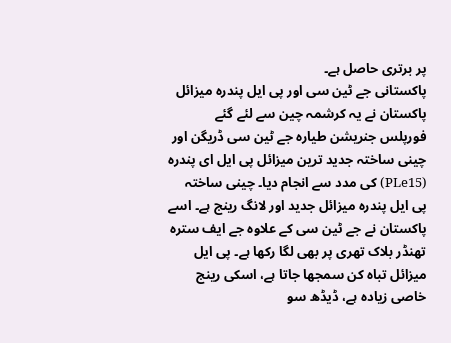پر برتری حاصل ہے۔
پاکستانی جے ٹین سی اور پی ایل پندرہ میزائل پاکستان نے یہ کرشمہ چین سے لئے گئے فورپلس جنریشن طیارہ جے ٹین سی ڈریگن اور چینی ساختہ جدید ترین میزائل پی ایل ای پندرہ (PLe15) کی مدد سے انجام دیا۔ چینی ساختہ پی ایل پندرہ میزائل جدید اور لانگ رینج ہے۔ اسے پاکستان نے جے ٹین سی کے علاوہ جے ایف سترہ تھنڈر بلاک تھری پر بھی لگا رکھا ہے۔ پی ایل میزائل تباہ کن سمجھا جاتا ہے، اسکی رینج خاصی زیادہ ہے، ڈیڈھ سو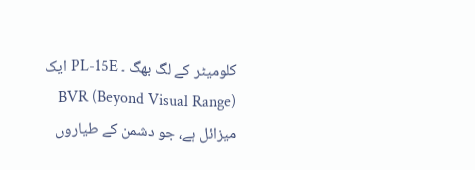کلومیٹر کے لگ بھگ ۔ PL-15E ایک BVR (Beyond Visual Range) میزائل ہے، جو دشمن کے طیاروں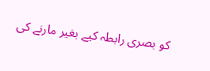کو بصری رابطہ کیے بغیر مارنے کی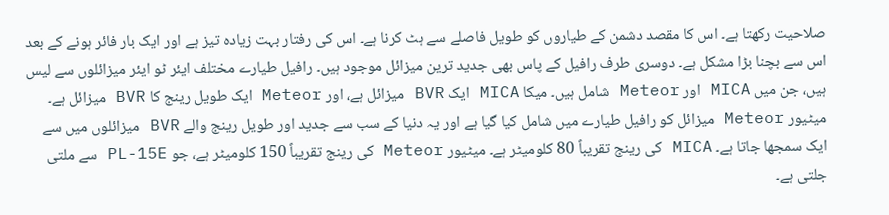صلاحیت رکھتا ہے۔ اس کا مقصد دشمن کے طیاروں کو طویل فاصلے سے ہٹ کرنا ہے۔ اس کی رفتار بہت زیادہ تیز ہے اور ایک بار فائر ہونے کے بعد اس سے بچنا بڑا مشکل ہے۔ دوسری طرف رافیل کے پاس بھی جدید ترین میزائل موجود ہیں۔ رافیل طیارے مختلف ایئر ٹو ایئر میزائلوں سے لیس ہیں، جن میں MICA اور Meteor شامل ہیں۔ میکا MICA ایک BVR میزائل ہے، اور Meteor ایک طویل رینج کا BVR میزائل ہے۔ میٹیور Meteor میزائل کو رافیل طیارے میں شامل کیا گیا ہے اور یہ دنیا کے سب سے جدید اور طویل رینج والے BVR میزائلوں میں سے ایک سمجھا جاتا ہے۔ MICA کی رینج تقریباً 80 کلومیٹر ہے۔ میٹیور Meteor کی رینج تقریباً 150 کلومیٹر ہے، جو PL-15E سے ملتی جلتی ہے۔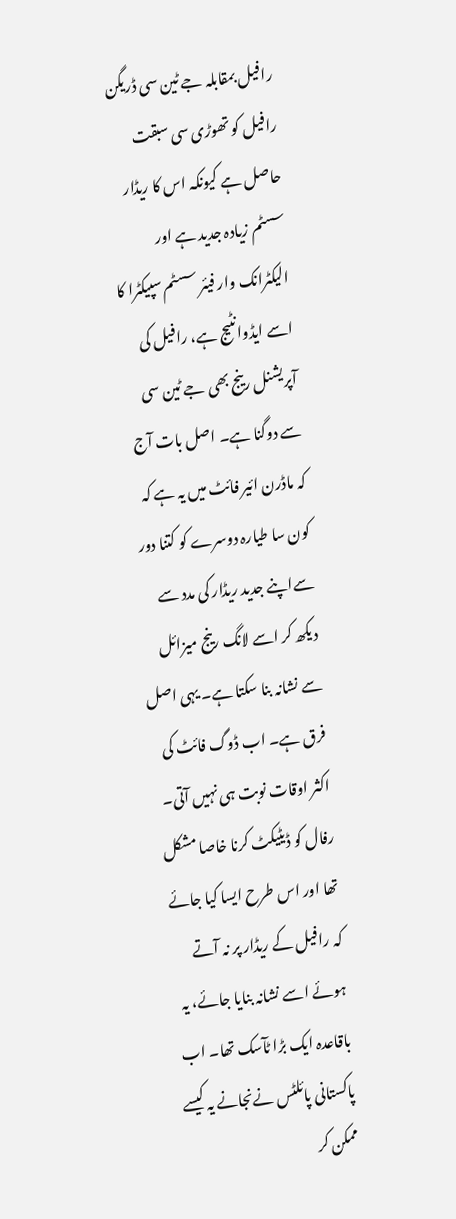رافیل بمقابلہ جے ٹین سی ڈریگن رافیل کو تھوڑی سی سبقت حاصل ہے کیونکہ اس کا ریڈار سسٹم زیادہ جدید ہے اور الیکٹرانک وار فیئر سسٹم سپیکٹرا کا اسے ایڈوانٹیج ہے، رافیل کی آپریشنل رینج بھی جے ٹین سی سے دوگنا ہے۔ اصل بات آج کہ ماڈرن ائیر فائٹ میں یہ ہے کہ کون سا طیارہ دوسرے کو کتنا دور سےاپنے جدید ریڈار کی مدد سے دیکھ کر اسے لانگ رینج میزائل سے نشانہ بنا سکتا ہے۔ یہی اصل فرق ہے۔ اب ڈوگ فائٹ کی اکثر اوقات نوبت ہی نہیں آتی۔ رفال کو ڈیٹیکٹ کرنا خاصا مشکل تھا اور اس طرح ایسا کیا جائے کہ رافیل کے ریڈار پر نہ آتے ہوئے اسے نشانہ بنایا جائے، یہ باقاعدہ ایک بڑا ٹآسک تھا۔ اب پاکستانی پائلٹس نےنجانے یہ کیسے ممکن کر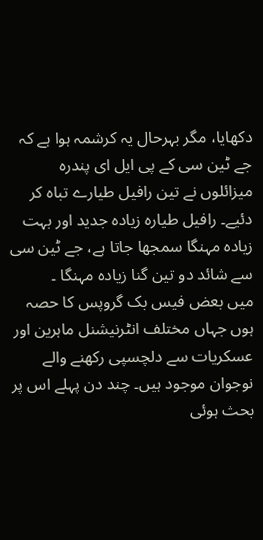دکھایا، مگر بہرحال یہ کرشمہ ہوا ہے کہ جے ٹین سی کے پی ایل ای پندرہ میزائلوں نے تین رافیل طیارے تباہ کر دئیے۔ رافیل طیارہ زیادہ جدید اور بہت زیادہ مہنگا سمجھا جاتا ہے، جے ٹین سی سے شائد دو تین گنا زیادہ مہنگا ۔
میں بعض فیس بک گروپس کا حصہ ہوں جہاں مختلف انٹرنیشنل ماہرین اور عسکریات سے دلچسپی رکھنے والے نوجوان موجود ہیں۔ چند دن پہلے اس پر بحث ہوئی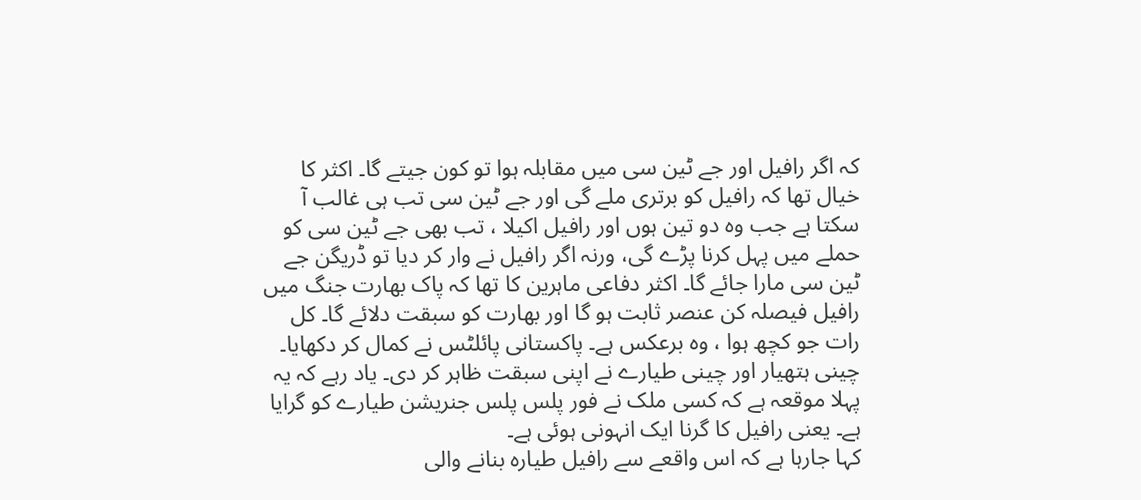کہ اگر رافیل اور جے ٹین سی میں مقابلہ ہوا تو کون جیتے گا۔ اکثر کا خیال تھا کہ رافیل کو برتری ملے گی اور جے ٹین سی تب ہی غالب آ سکتا ہے جب وہ دو تین ہوں اور رافیل اکیلا ، تب بھی جے ٹین سی کو حملے میں پہل کرنا پڑے گی، ورنہ اگر رافیل نے وار کر دیا تو ڈریگن جے ٹین سی مارا جائے گا۔ اکثر دفاعی ماہرین کا تھا کہ پاک بھارت جنگ میں رافیل فیصلہ کن عنصر ثابت ہو گا اور بھارت کو سبقت دلائے گا۔ کل رات جو کچھ ہوا ، وہ برعکس ہے۔ پاکستانی پائلٹس نے کمال کر دکھایا۔ چینی ہتھیار اور چینی طیارے نے اپنی سبقت ظاہر کر دی۔ یاد رہے کہ یہ پہلا موقعہ ہے کہ کسی ملک نے فور پلس پلس جنریشن طیارے کو گرایا ہے۔ یعنی رافیل کا گرنا ایک انہونی ہوئی ہے۔
کہا جارہا ہے کہ اس واقعے سے رافیل طیارہ بنانے والی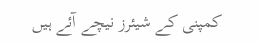کمپنی کے شیئرز نیچے آئے ہیں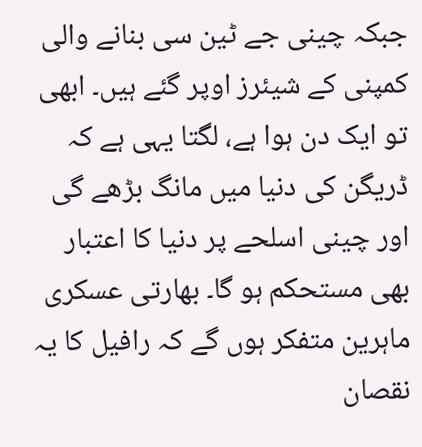جبکہ چینی جے ٹین سی بنانے والی کمپنی کے شیئرز اوپر گئے ہیں۔ ابھی تو ایک دن ہوا ہے، لگتا یہی ہے کہ ڈریگن کی دنیا میں مانگ بڑھے گی اور چینی اسلحے پر دنیا کا اعتبار بھی مستحکم ہو گا۔ بھارتی عسکری ماہرین متفکر ہوں گے کہ رافیل کا یہ نقصان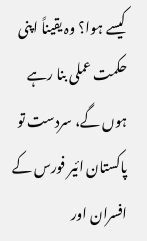کیسے ہوا؟ وہ یقیناً اپنی حکمت عملی بنا رہے ہوں گے، سردست تو پاکستان ائیر فورس کے افسران اور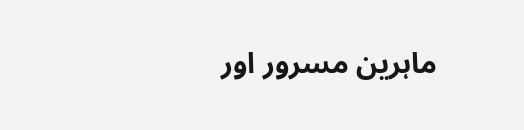ماہرین مسرور اور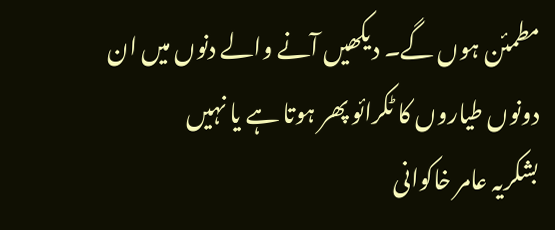مطمئن ہوں گے۔ دیکھیں آنے والے دنوں میں ان دونوں طیاروں کا ٹکرائو پھر ہوتا ہے یا نہیں
بشکریہ عامر خاکوانی